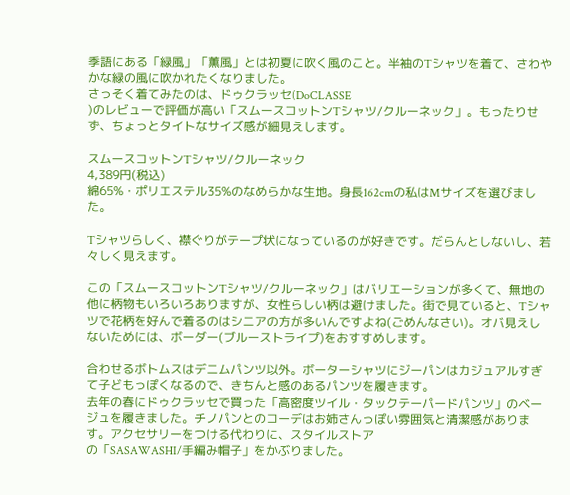季語にある「緑風」「薫風」とは初夏に吹く風のこと。半袖のTシャツを着て、さわやかな緑の風に吹かれたくなりました。
さっそく着てみたのは、ドゥクラッセ(DoCLASSE
)のレビューで評価が高い「スムースコットンTシャツ/クルーネック」。もったりせず、ちょっとタイトなサイズ感が細見えします。

スムースコットンTシャツ/クルーネック
4,389円(税込)
綿65%・ポリエステル35%のなめらかな生地。身長162cmの私はMサイズを選びました。

Tシャツらしく、襟ぐりがテープ状になっているのが好きです。だらんとしないし、若々しく見えます。

この「スムースコットンTシャツ/クルーネック」はバリエーションが多くて、無地の他に柄物もいろいろありますが、女性らしい柄は避けました。街で見ていると、Tシャツで花柄を好んで着るのはシニアの方が多いんですよね(ごめんなさい)。オバ見えしないためには、ボーダー(ブルーストライプ)をおすすめします。

合わせるボトムスはデニムパンツ以外。ボーターシャツにジーパンはカジュアルすぎて子どもっぽくなるので、きちんと感のあるパンツを履きます。
去年の春にドゥクラッセで買った「高密度ツイル・タックテーパードパンツ」のベージュを履きました。チノパンとのコーデはお姉さんっぽい雰囲気と清潔感があります。アクセサリーをつける代わりに、スタイルストア
の「SASAWASHI/手編み帽子」をかぶりました。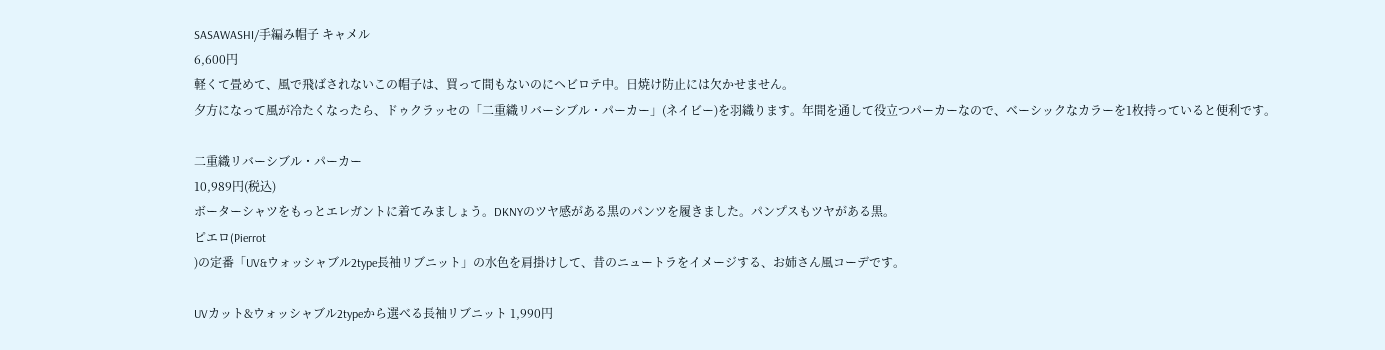SASAWASHI/手編み帽子 キャメル
6,600円
軽くて畳めて、風で飛ばされないこの帽子は、買って間もないのにヘビロテ中。日焼け防止には欠かせません。
夕方になって風が冷たくなったら、ドゥクラッセの「二重織リバーシブル・パーカー」(ネイビー)を羽織ります。年間を通して役立つパーカーなので、ベーシックなカラーを1枚持っていると便利です。

二重織リバーシブル・パーカー
10,989円(税込)
ボーターシャツをもっとエレガントに着てみましょう。DKNYのツヤ感がある黒のパンツを履きました。パンプスもツヤがある黒。
ピエロ(Pierrot
)の定番「UV&ウォッシャブル2type長袖リブニット」の水色を肩掛けして、昔のニュートラをイメージする、お姉さん風コーデです。

UVカット&ウォッシャブル2typeから選べる長袖リブニット 1,990円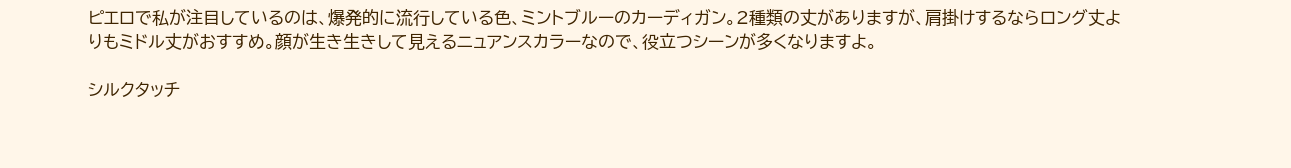ピエロで私が注目しているのは、爆発的に流行している色、ミントブルーのカーディガン。2種類の丈がありますが、肩掛けするならロング丈よりもミドル丈がおすすめ。顔が生き生きして見えるニュアンスカラーなので、役立つシーンが多くなりますよ。

シルクタッチ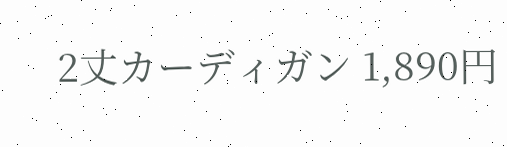2丈カーディガン 1,890円